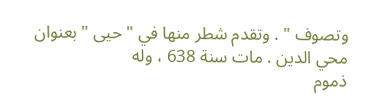وتصوف " . وتقدم شطر منها في " حيى " بعنوان محي الدين . مات سنة 638 ، وله
ذموم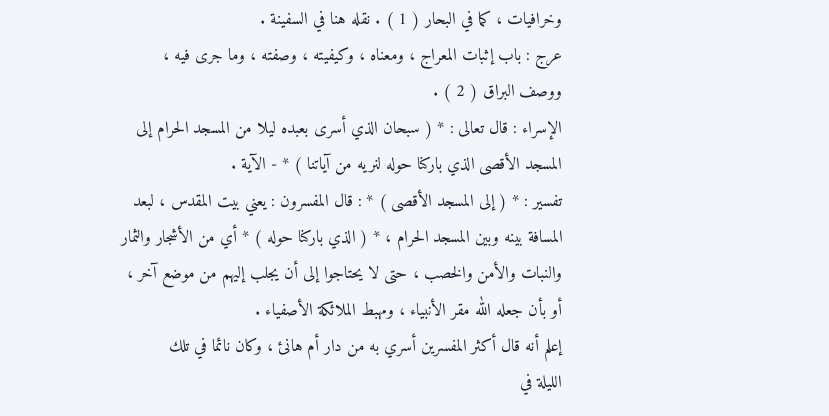وخرافيات ، كما في البحار ( 1 ) . نقله هنا في السفينة .
عرج : باب إثبات المعراج ، ومعناه ، وكيفيته ، وصفته ، وما جرى فيه ،
ووصف البراق ( 2 ) .
الإسراء : قال تعالى : * ( سبحان الذي أسرى بعبده ليلا من المسجد الحرام إلى
المسجد الأقصى الذي باركنا حوله لنريه من آياتنا ) * - الآية .
تفسير : * ( إلى المسجد الأقصى ) * : قال المفسرون : يعني بيت المقدس ، لبعد
المسافة بينه وبين المسجد الحرام ، * ( الذي باركنا حوله ) * أي من الأشجار والثمار
والنبات والأمن والخصب ، حتى لا يحتاجوا إلى أن يجلب إليهم من موضع آخر ،
أو بأن جعله الله مقر الأنبياء ، ومهبط الملائكة الأصفياء .
إعلم أنه قال أكثر المفسرين أسري به من دار أم هانئ ، وكان نائما في تلك
الليلة في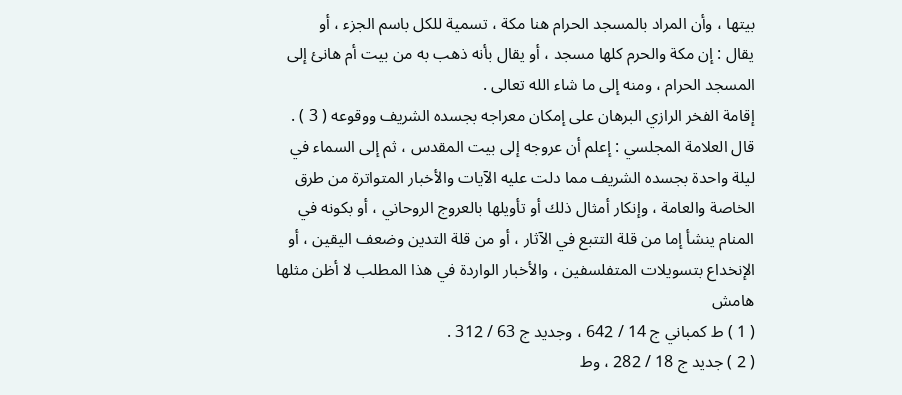بيتها ، وأن المراد بالمسجد الحرام هنا مكة ، تسمية للكل باسم الجزء ، أو
يقال : إن مكة والحرم كلها مسجد ، أو يقال بأنه ذهب به من بيت أم هانئ إلى
المسجد الحرام ، ومنه إلى ما شاء الله تعالى .
إقامة الفخر الرازي البرهان على إمكان معراجه بجسده الشريف ووقوعه ( 3 ) .
قال العلامة المجلسي : إعلم أن عروجه إلى بيت المقدس ، ثم إلى السماء في
ليلة واحدة بجسده الشريف مما دلت عليه الآيات والأخبار المتواترة من طرق
الخاصة والعامة ، وإنكار أمثال ذلك أو تأويلها بالعروج الروحاني ، أو بكونه في
المنام ينشأ إما من قلة التتبع في الآثار ، أو من قلة التدين وضعف اليقين ، أو
الإنخداع بتسويلات المتفلسفين ، والأخبار الواردة في هذا المطلب لا أظن مثلها
هامش
( 1 ) ط كمباني ج 14 / 642 ، وجديد ج 63 / 312 .
( 2 ) جديد ج 18 / 282 ، وط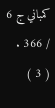كمباني ج 6 / 366 .
( 3 )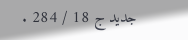جديد ج 18 / 284 .